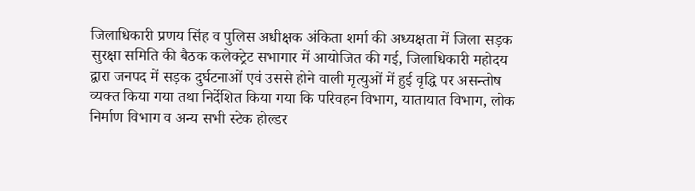जिलाधिकारी प्रणय सिंह व पुलिस अधीक्षक अंकिता शर्मा की अध्यक्षता में जिला सड़क सुरक्षा समिति की बैठक कलेक्ट्रेट सभागार में आयोजित की गई, जिलाधिकारी महोदय द्वारा जनपद में सड़क दुर्घटनाओं एवं उससे होने वाली मृत्युओं में हुई वृद्धि पर असन्तोष व्यक्त किया गया तथा निर्देशित किया गया कि परिवहन विभाग, यातायात विभाग, लोक निर्माण विभाग व अन्य सभी स्टेक होल्डर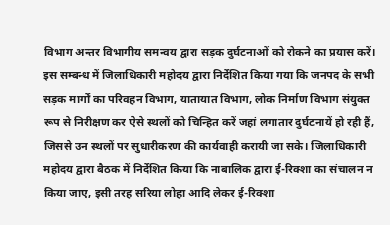विभाग अन्तर विभागीय समन्वय द्वारा सड़क दुर्घटनाओं को रोकने का प्रयास करें। इस सम्बन्ध में जिलाधिकारी महोदय द्वारा निर्देशित किया गया कि जनपद के सभी सड़क मार्गों का परिवहन विभाग, यातायात विभाग, लोक निर्माण विभाग संयुक्त रूप से निरीक्षण कर ऐसे स्थलों को चिन्हित करें जहां लगातार दुर्घटनायें हो रही हैं, जिससे उन स्थलों पर सुधारीकरण की कार्यवाही करायी जा सके। जिलाधिकारी महोदय द्वारा बैठक में निर्देशित किया कि नाबालिक द्वारा ई-रिक्शा का संचालन न किया जाए, इसी तरह सरिया लोहा आदि लेकर ई-रिक्शा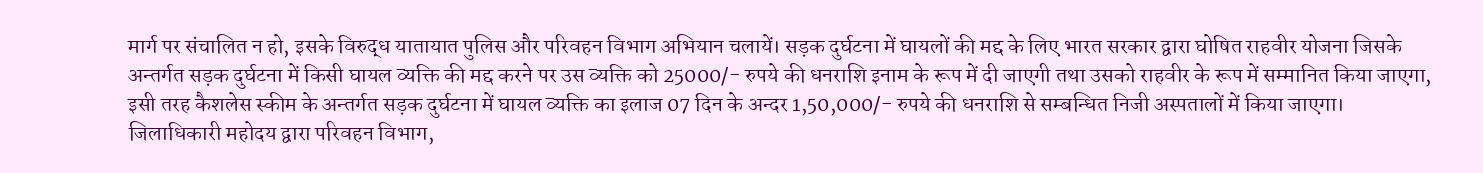मार्ग पर संचालित न हो, इसके विरुद्ध यातायात पुलिस और परिवहन विभाग अभियान चलायें। सड़क दुर्घटना में घायलों की मद्द के लिए भारत सरकार द्वारा घोषित राहवीर योजना जिसके अन्तर्गत सड़क दुर्घटना में किसी घायल व्यक्ति की मद्द करने पर उस व्यक्ति को 25000/- रुपये की धनराशि इनाम के रूप में दी जाएगी तथा उसको राहवीर के रूप में सम्मानित किया जाएगा, इसी तरह कैशलेस स्कीम के अन्तर्गत सड़क दुर्घटना में घायल व्यक्ति का इलाज 07 दिन के अन्दर 1,50,000/- रुपये की धनराशि से सम्बन्धित निजी अस्पतालों में किया जाएगा। जिलाधिकारी महोदय द्वारा परिवहन विभाग,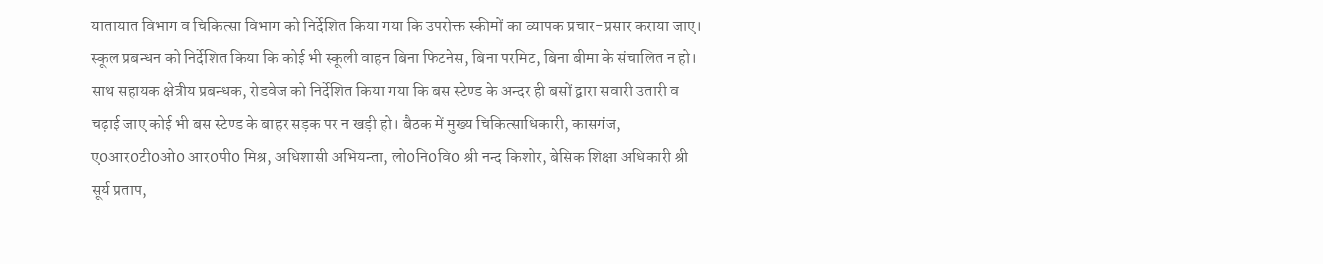यातायात विभाग व चिकित्सा विभाग को निर्देशित किया गया कि उपरोक्त स्कीमों का व्यापक प्रचार-प्रसार कराया जाए। स्कूल प्रबन्धन को निर्देशित किया कि कोई भी स्कूली वाहन बिना फिटनेस, बिना परमिट, बिना बीमा के संचालित न हो। साथ सहायक क्षेत्रीय प्रबन्धक, रोडवेज को निर्देशित किया गया कि बस स्टेण्ड के अन्दर ही बसों द्वारा सवारी उतारी व चढ़ाई जाए कोई भी बस स्टेण्ड के बाहर सड़क पर न खड़ी हो। बैठक में मुख्य चिकित्साधिकारी, कासगंज, ए0आर0टी0ओ0 आर0पी0 मिश्र, अधिशासी अभियन्ता, लो0नि0वि0 श्री नन्द किशोर, बेसिक शिक्षा अधिकारी श्री सूर्य प्रताप,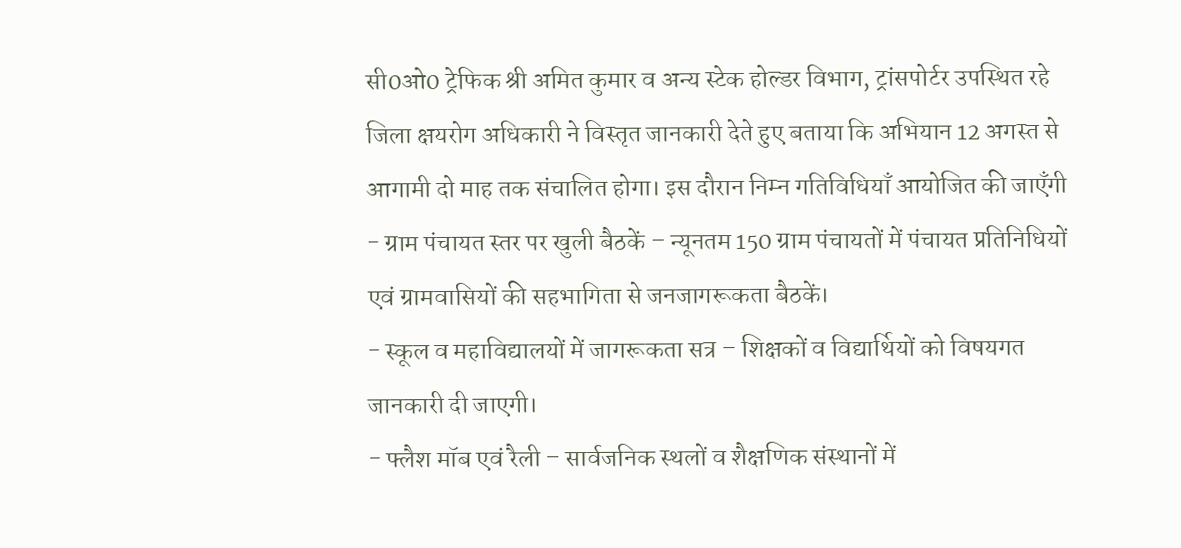सी0ओ0 ट्रेफिक श्री अमित कुमार व अन्य स्टेक होल्डर विभाग, ट्रांसपोर्टर उपस्थित रहे
जिला क्षयरोग अधिकारी ने विस्तृत जानकारी देते हुए बताया कि अभियान 12 अगस्त से आगामी दो माह तक संचालित होगा। इस दौरान निम्न गतिविधियाँ आयोजित की जाएँगी
- ग्राम पंचायत स्तर पर खुली बैठकें – न्यूनतम 150 ग्राम पंचायतों में पंचायत प्रतिनिधियों एवं ग्रामवासियों की सहभागिता से जनजागरूकता बैठकें।
- स्कूल व महाविद्यालयों में जागरूकता सत्र – शिक्षकों व विद्यार्थियों को विषयगत जानकारी दी जाएगी।
- फ्लैश मॉब एवं रैली – सार्वजनिक स्थलों व शैक्षणिक संस्थानों में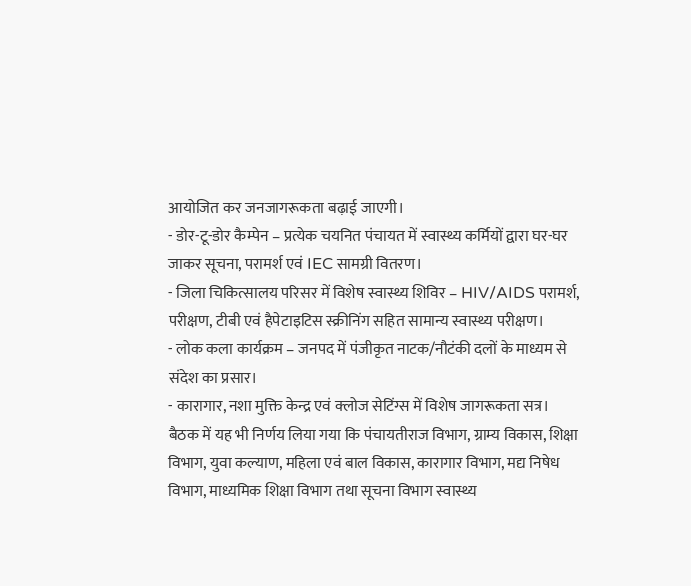आयोजित कर जनजागरूकता बढ़ाई जाएगी।
- डोर-टू-डोर कैम्पेन – प्रत्येक चयनित पंचायत में स्वास्थ्य कर्मियों द्वारा घर-घर जाकर सूचना, परामर्श एवं IEC सामग्री वितरण।
- जिला चिकित्सालय परिसर में विशेष स्वास्थ्य शिविर – HIV/AIDS परामर्श, परीक्षण, टीबी एवं हैपेटाइटिस स्क्रीनिंग सहित सामान्य स्वास्थ्य परीक्षण।
- लोक कला कार्यक्रम – जनपद में पंजीकृत नाटक/नौटंकी दलों के माध्यम से संदेश का प्रसार।
- कारागार, नशा मुक्ति केन्द्र एवं क्लोज सेटिंग्स में विशेष जागरूकता सत्र।
बैठक में यह भी निर्णय लिया गया कि पंचायतीराज विभाग, ग्राम्य विकास, शिक्षा विभाग, युवा कल्याण, महिला एवं बाल विकास, कारागार विभाग, मद्य निषेध विभाग, माध्यमिक शिक्षा विभाग तथा सूचना विभाग स्वास्थ्य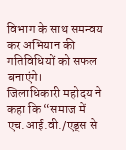विभाग के साथ समन्वय कर अभियान की गतिविधियों को सफल बनाएंगे।
जिलाधिकारी महोदय ने कहा कि “समाज में एच.आई.वी./एड्स से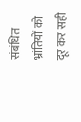संबंधित भ्रांतियों को दूर कर सही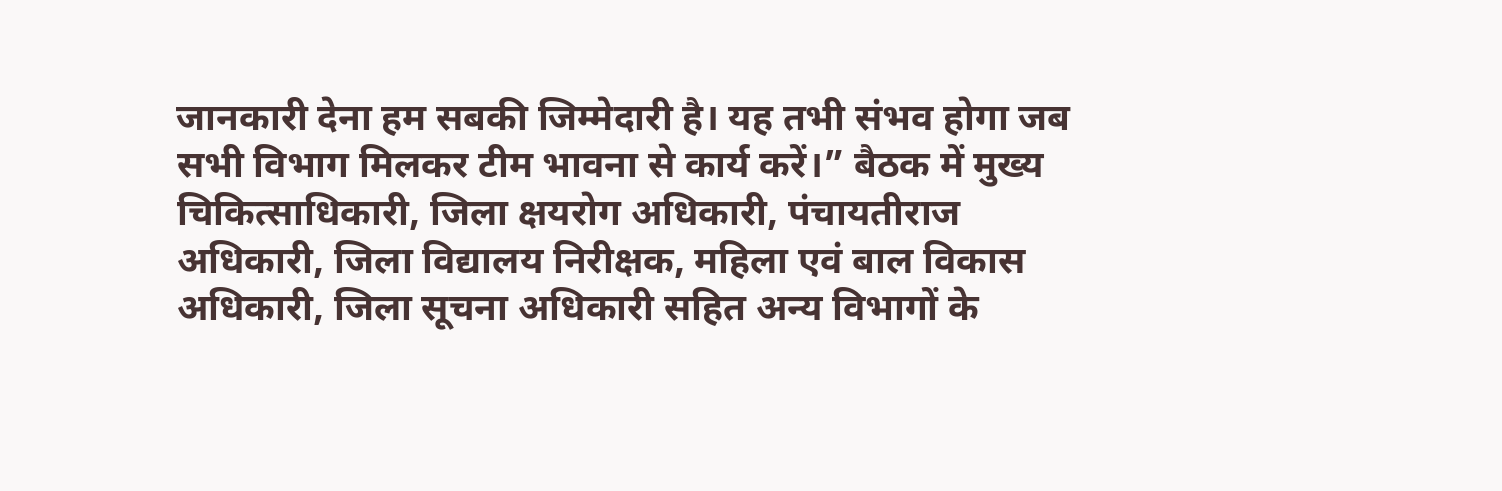जानकारी देना हम सबकी जिम्मेदारी है। यह तभी संभव होगा जब सभी विभाग मिलकर टीम भावना से कार्य करें।” बैठक में मुख्य चिकित्साधिकारी, जिला क्षयरोग अधिकारी, पंचायतीराज अधिकारी, जिला विद्यालय निरीक्षक, महिला एवं बाल विकास अधिकारी, जिला सूचना अधिकारी सहित अन्य विभागों के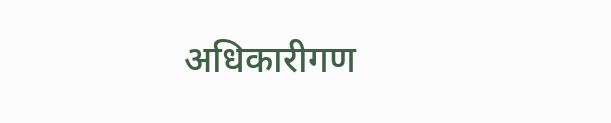अधिकारीगण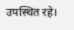उपस्थित रहे।